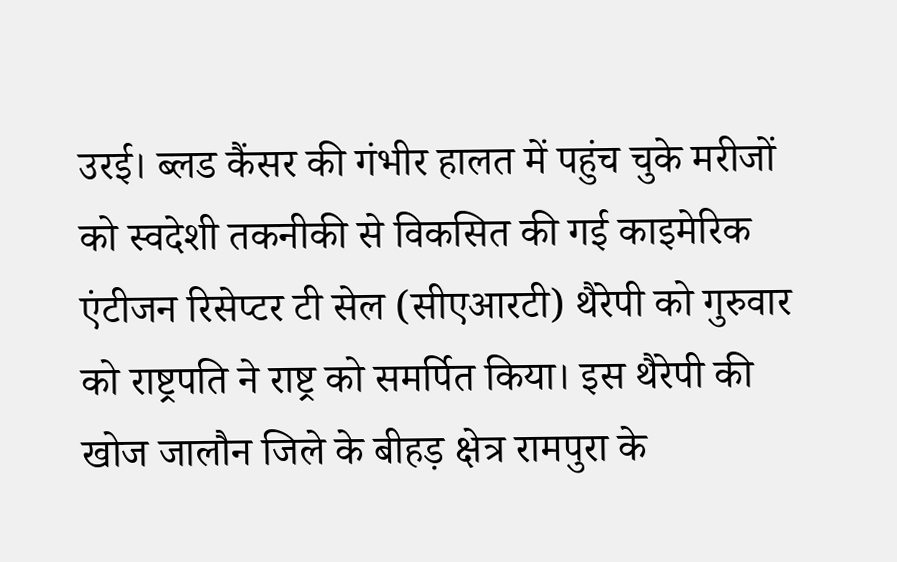उरई। ब्लड कैंसर की गंभीर हालत में पहुंच चुके मरीजों को स्वदेशी तकनीकी से विकसित की गई काइमेरिक एंटीजन रिसेप्टर टी सेल (सीएआरटी) थैरेपी को गुरुवार को राष्ट्रपति ने राष्ट्र को समर्पित किया। इस थैरेपी की खोज जालौन जिले के बीहड़ क्षेत्र रामपुरा के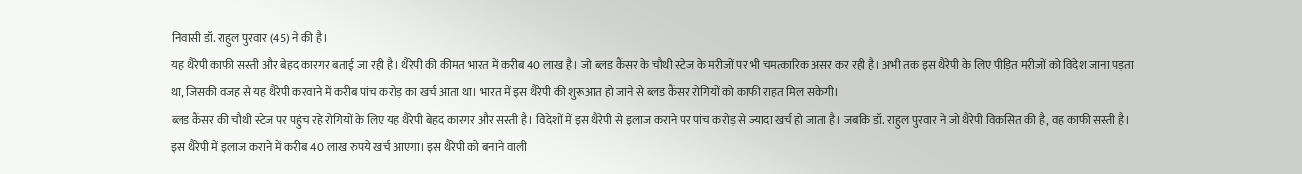निवासी डॉ. राहुल पुरवार (45) ने की है।
यह थैरेपी काफी सस्ती और बेहद कारगर बताई जा रही है। थैरेपी की कीमत भारत में करीब 40 लाख है। जो ब्लड कैंसर के चौथी स्टेज के मरीजों पर भी चमत्कारिक असर कर रही है। अभी तक इस थैरेपी के लिए पीड़ित मरीजों को विदेश जाना पड़ता था, जिसकी वजह से यह थैरेपी करवाने में करीब पांच करोड़ का खर्च आता था। भारत में इस थैरेपी की शुरूआत हो जाने से ब्लड कैंसर रोगियों को काफी राहत मिल सकेगी।
ब्लड कैंसर की चौथी स्टेज पर पहुंच रहे रोगियों के लिए यह थैरेपी बेहद कारगर और सस्ती है। विदेशों में इस थैरेपी से इलाज कराने पर पांच करोड़ से ज्यादा खर्च हो जाता है। जबकि डॉ. राहुल पुरवार ने जो थैरेपी विकसित की है, वह काफी सस्ती है। इस थैरेपी में इलाज कराने में करीब 40 लाख रुपये खर्च आएगा। इस थैरेपी को बनाने वाली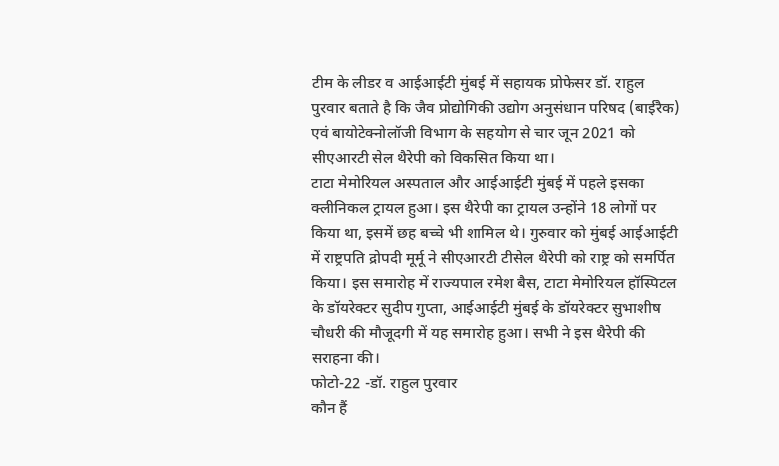टीम के लीडर व आईआईटी मुंबई में सहायक प्रोफेसर डॉ. राहुल पुरवार बताते है कि जैव प्रोद्योगिकी उद्योग अनुसंधान परिषद (बाईरैक) एवं बायोटेक्नोलॉजी विभाग के सहयोग से चार जून 2021 को सीएआरटी सेल थैरेपी को विकसित किया था।
टाटा मेमोरियल अस्पताल और आईआईटी मुंबई में पहले इसका क्लीनिकल ट्रायल हुआ। इस थैरेपी का ट्रायल उन्होंने 18 लोगों पर किया था, इसमें छह बच्चे भी शामिल थे। गुरुवार को मुंबई आईआईटी में राष्ट्रपति द्रोपदी मूर्मू ने सीएआरटी टीसेल थैरेपी को राष्ट्र को समर्पित किया। इस समारोह में राज्यपाल रमेश बैस, टाटा मेमोरियल हॉस्पिटल के डॉयरेक्टर सुदीप गुप्ता, आईआईटी मुंबई के डॉयरेक्टर सुभाशीष चौधरी की मौजूदगी में यह समारोह हुआ। सभी ने इस थैरेपी की सराहना की।
फोटो-22 -डॉ. राहुल पुरवार
कौन हैं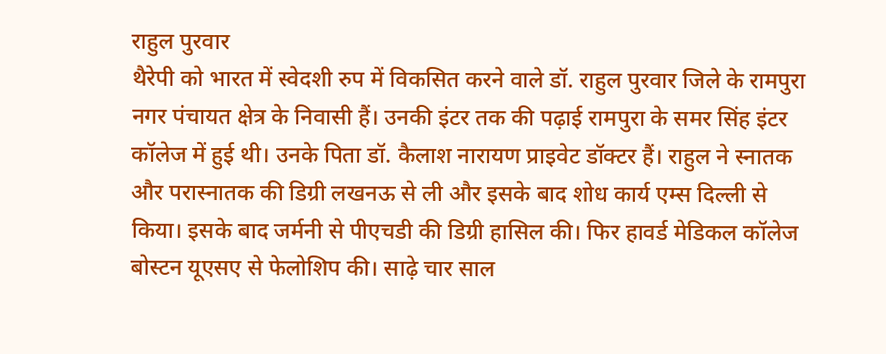राहुल पुरवार
थैरेपी को भारत में स्वेदशी रुप में विकसित करने वाले डॉ. राहुल पुरवार जिले के रामपुरा नगर पंचायत क्षेत्र के निवासी हैं। उनकी इंटर तक की पढ़ाई रामपुरा के समर सिंह इंटर कॉलेज में हुई थी। उनके पिता डॉ. कैलाश नारायण प्राइवेट डॉक्टर हैं। राहुल ने स्नातक और परास्नातक की डिग्री लखनऊ से ली और इसके बाद शोध कार्य एम्स दिल्ली से किया। इसके बाद जर्मनी से पीएचडी की डिग्री हासिल की। फिर हावर्ड मेडिकल कॉलेज बोस्टन यूएसए से फेलोशिप की। साढ़े चार साल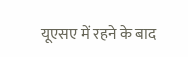यूएसए में रहने के बाद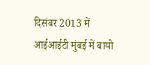दिसंबर 2013 में आईआईटी मुंबई में बायो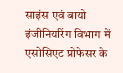साइंस एवं बायो इंजीनियरिंग विभाग में एसोसिएट प्रोफेसर के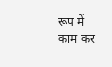रूप में काम कर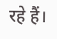रहे हैं।